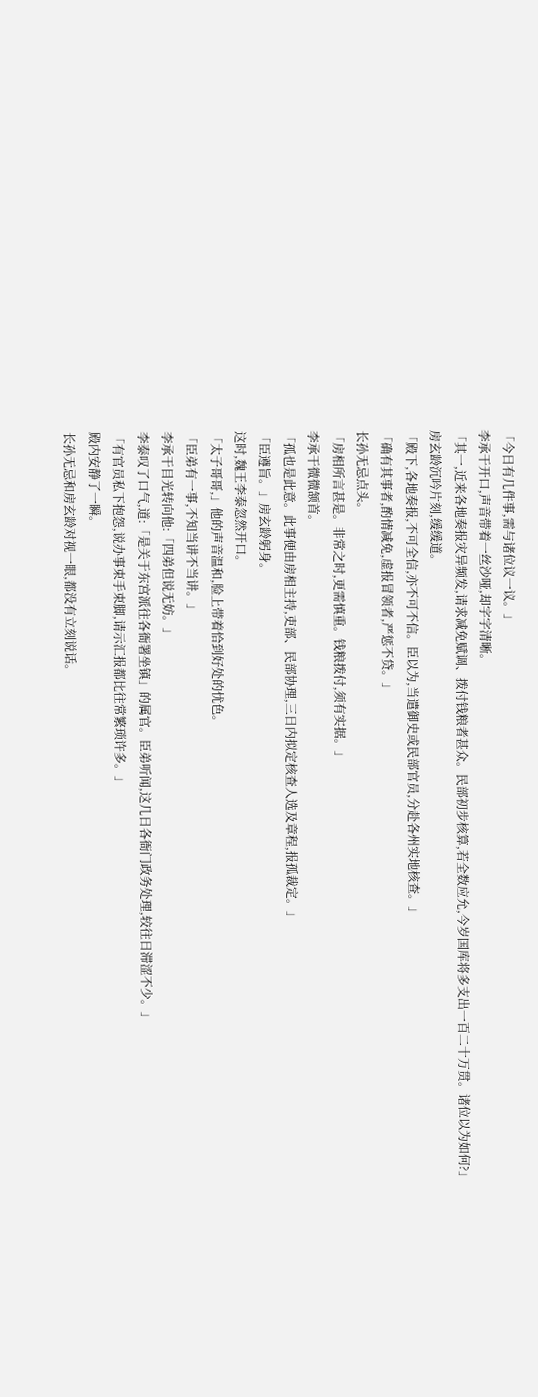「今日有几件事,需与诸位议一议。」
李承干开口,声音带着一丝沙哑,却字字清晰。
「其一,近来各地奏报灾异频发,请求减免赋调、拨付钱粮者甚众。民部初步核算,若全数应允,今岁国库将多支出一百二十万贯。诸位以为如何?」
房玄龄沉吟片刻,缓缓道。
「殿下,各地奏报,不可全信,亦不可不信。臣以为,当遣御史或民部官员,分赴各州实地核查。」
「确有其事者,酌情减免,虚报冒领者,严惩不贷。」
长孙无忌点头。
「房相所言甚是。非常之时,更需慎重。钱粮拨付,须有实据。」
李承干微微颔首。
「孤也是此意。此事便由房相主持,吏部、民部协理,三日内拟定核查人选及章程,报孤裁定。」
「臣遵旨。」房玄龄躬身。
这时,魏王李泰忽然开口。
「太子哥哥,」他的声音温和,脸上带着恰到好处的忧色。
「臣弟有一事,不知当讲不当讲。」
李承干目光转向他:「四弟但说无妨。」
李泰叹了口气,道:「是关于东宫派往各衙署坐镇」的属官。臣弟听闻,这几日各衙门政务处理,较往日滞涩不少。」
「有官员私下抱怨,说办事束手束脚,请示汇报都比往常繁琐许多。」
殿内安静了一瞬。
长孙无忌和房玄龄对视一眼,都没有立刻说话。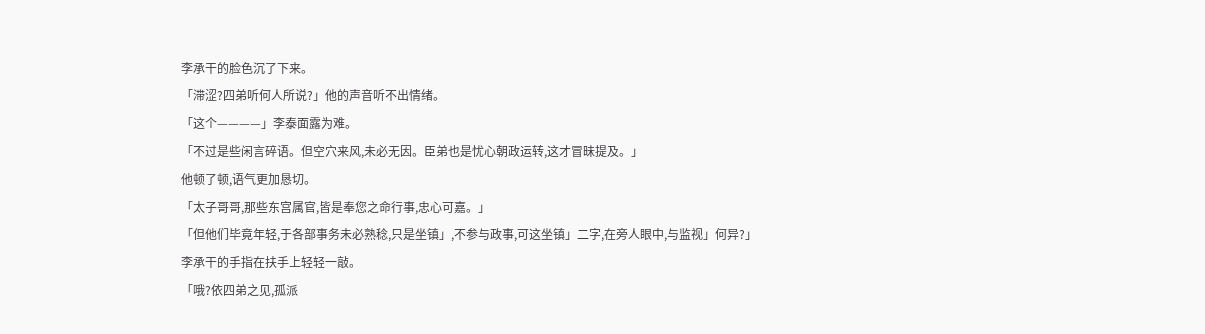李承干的脸色沉了下来。
「滞涩?四弟听何人所说?」他的声音听不出情绪。
「这个————」李泰面露为难。
「不过是些闲言碎语。但空穴来风,未必无因。臣弟也是忧心朝政运转,这才冒昧提及。」
他顿了顿,语气更加恳切。
「太子哥哥,那些东宫属官,皆是奉您之命行事,忠心可嘉。」
「但他们毕竟年轻,于各部事务未必熟稔,只是坐镇」,不参与政事,可这坐镇」二字,在旁人眼中,与监视」何异?」
李承干的手指在扶手上轻轻一敲。
「哦?依四弟之见,孤派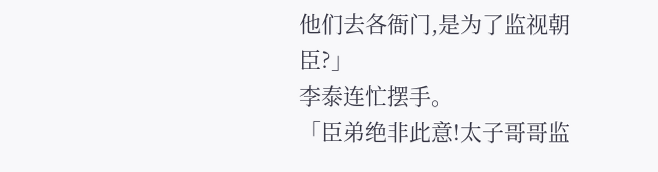他们去各衙门,是为了监视朝臣?」
李泰连忙摆手。
「臣弟绝非此意!太子哥哥监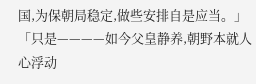国,为保朝局稳定,做些安排自是应当。」
「只是————如今父皇静养,朝野本就人心浮动